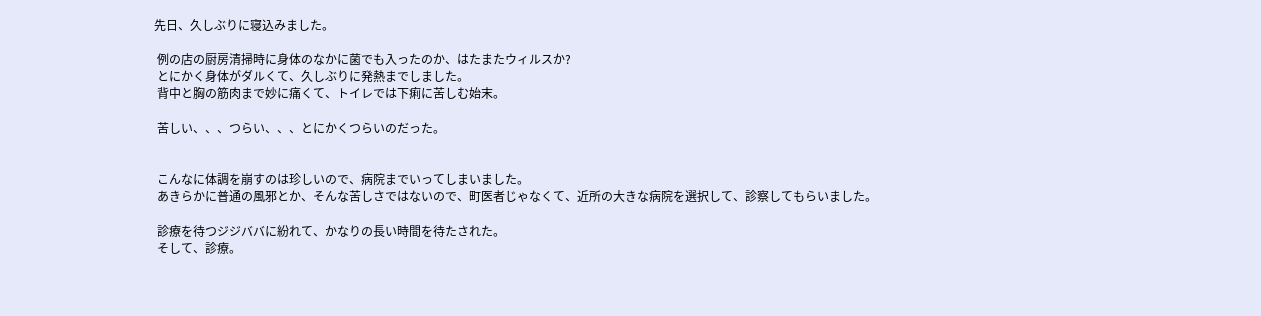先日、久しぶりに寝込みました。

 例の店の厨房清掃時に身体のなかに菌でも入ったのか、はたまたウィルスか?
 とにかく身体がダルくて、久しぶりに発熱までしました。
 背中と胸の筋肉まで妙に痛くて、トイレでは下痢に苦しむ始末。

 苦しい、、、つらい、、、とにかくつらいのだった。


 こんなに体調を崩すのは珍しいので、病院までいってしまいました。
 あきらかに普通の風邪とか、そんな苦しさではないので、町医者じゃなくて、近所の大きな病院を選択して、診察してもらいました。

 診療を待つジジババに紛れて、かなりの長い時間を待たされた。
 そして、診療。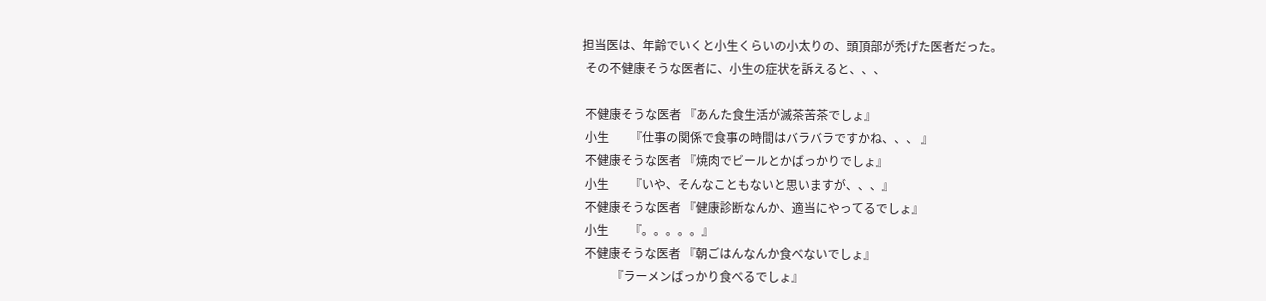担当医は、年齢でいくと小生くらいの小太りの、頭頂部が禿げた医者だった。
 その不健康そうな医者に、小生の症状を訴えると、、、

 不健康そうな医者 『あんた食生活が滅茶苦茶でしょ』
 小生       『仕事の関係で食事の時間はバラバラですかね、、、 』
 不健康そうな医者 『焼肉でビールとかばっかりでしょ』
 小生       『いや、そんなこともないと思いますが、、、』
 不健康そうな医者 『健康診断なんか、適当にやってるでしょ』
 小生       『。。。。。』
 不健康そうな医者 『朝ごはんなんか食べないでしょ』
          『ラーメンばっかり食べるでしょ』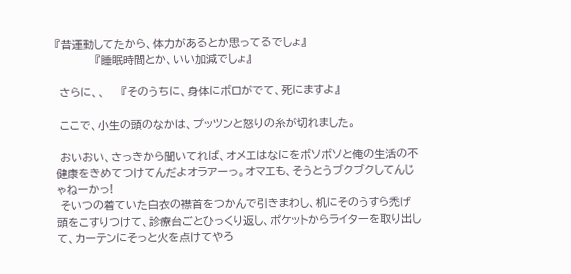『昔運動してたから、体力があるとか思ってるでしょ』
          『睡眠時間とか、いい加減でしょ』

 さらに、、    『そのうちに、身体にボロがでて、死にますよ』

 ここで、小生の頭のなかは、プッツンと怒りの糸が切れました。

 おいおい、さっきから聞いてれば、オメエはなにをボソボソと俺の生活の不健康をきめてつけてんだよオラアーっ。オマエも、そうとうブクブクしてんじゃねーかっ!
 そいつの着ていた白衣の襟首をつかんで引きまわし、机にそのうすら禿げ頭をこすりつけて、診療台ごとひっくり返し、ポケットからライターを取り出して、カーテンにそっと火を点けてやろ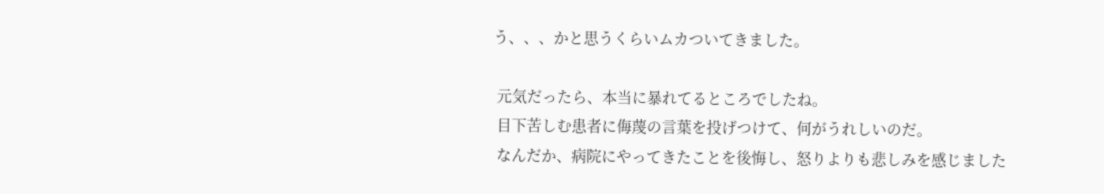う、、、かと思うくらいムカついてきました。

 元気だったら、本当に暴れてるところでしたね。
 目下苦しむ患者に侮蔑の言葉を投げつけて、何がうれしいのだ。
 なんだか、病院にやってきたことを後悔し、怒りよりも悲しみを感じました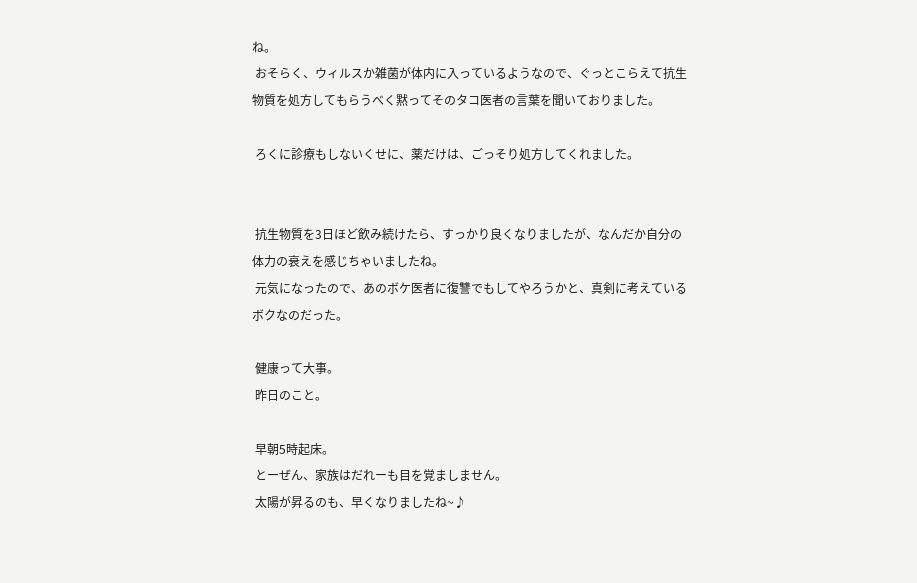ね。
 おそらく、ウィルスか雑菌が体内に入っているようなので、ぐっとこらえて抗生物質を処方してもらうべく黙ってそのタコ医者の言葉を聞いておりました。

 ろくに診療もしないくせに、薬だけは、ごっそり処方してくれました。


 抗生物質を3日ほど飲み続けたら、すっかり良くなりましたが、なんだか自分の体力の衰えを感じちゃいましたね。
 元気になったので、あのボケ医者に復讐でもしてやろうかと、真剣に考えているボクなのだった。

 健康って大事。
 昨日のこと。

 早朝5時起床。
 とーぜん、家族はだれーも目を覚ましません。
 太陽が昇るのも、早くなりましたね~♪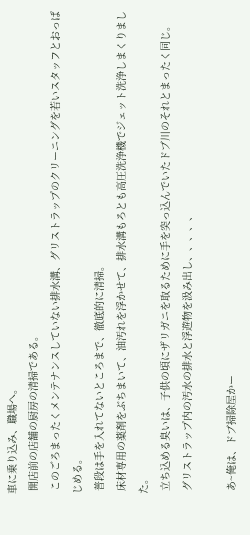車に乗り込み、職場へ。
 開店前の店舗の厨房の清掃である。
 このごろまったくメンテナンスしていない排水溝、グリストラップのクリーニングを若いスタッフとおっぱじめる。
 普段は手を入れてないところまで、徹底的に清掃。
 床材専用の薬剤をぶちまいて、油汚れを浮かせて、排水溝もろとも高圧洗浄機でジェット洗浄しまくりました。
 立ち込める臭いは、子供の頃にザリガニを取るために手を突っ込んでいたドブ川のそれとまったく同じ。
 グリストラップ内の汚水の排水と浮遊物を汲み出し、、、、、

 あ~俺は、ドブ掃除屋かー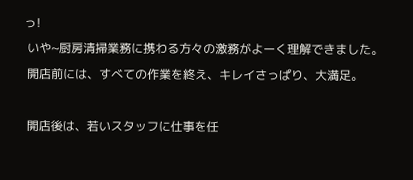っ!
 いや~厨房清掃業務に携わる方々の激務がよーく理解できました。
 開店前には、すべての作業を終え、キレイさっぱり、大満足。

 開店後は、若いスタッフに仕事を任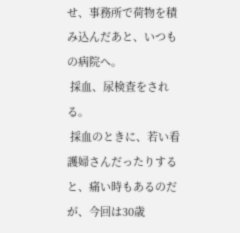せ、事務所で荷物を積み込んだあと、いつもの病院へ。
 採血、尿検査をされる。
 採血のときに、若い看護婦さんだったりすると、痛い時もあるのだが、今回は30歳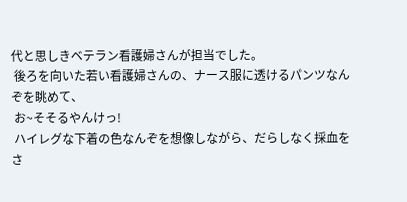代と思しきベテラン看護婦さんが担当でした。
 後ろを向いた若い看護婦さんの、ナース服に透けるパンツなんぞを眺めて、
 お~そそるやんけっ!
 ハイレグな下着の色なんぞを想像しながら、だらしなく採血をさ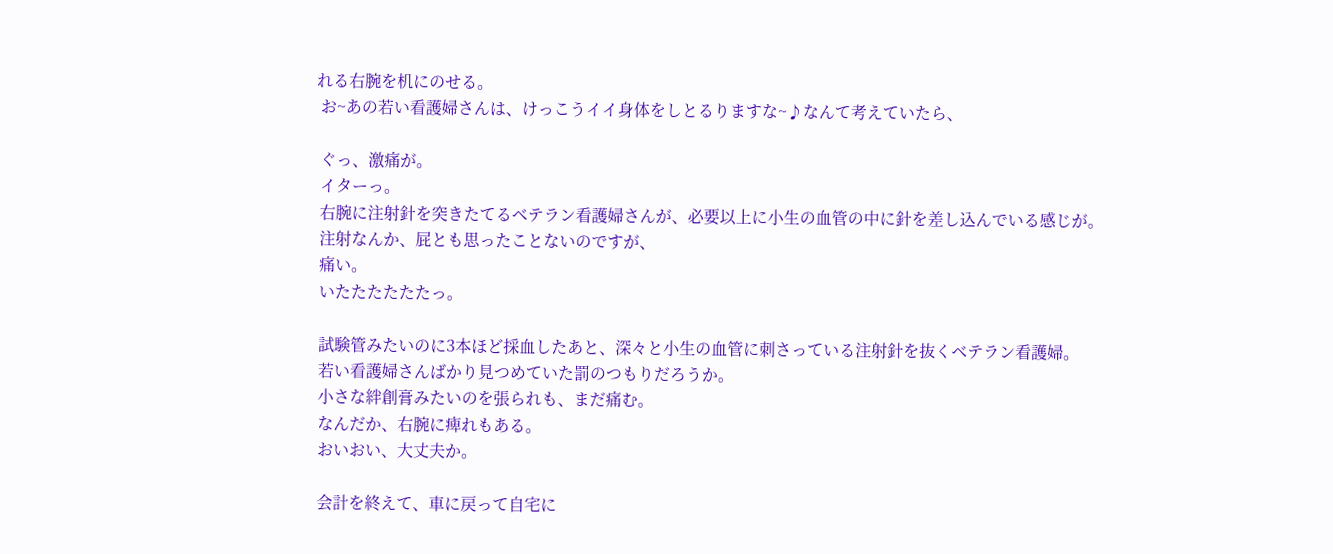れる右腕を机にのせる。
 お~あの若い看護婦さんは、けっこうイイ身体をしとるりますな~♪なんて考えていたら、

 ぐっ、激痛が。
 イターっ。
 右腕に注射針を突きたてるベテラン看護婦さんが、必要以上に小生の血管の中に針を差し込んでいる感じが。
 注射なんか、屁とも思ったことないのですが、
 痛い。
 いたたたたたたっ。

 試験管みたいのに3本ほど採血したあと、深々と小生の血管に刺さっている注射針を抜くベテラン看護婦。
 若い看護婦さんばかり見つめていた罰のつもりだろうか。
 小さな絆創膏みたいのを張られも、まだ痛む。
 なんだか、右腕に痺れもある。
 おいおい、大丈夫か。

 会計を終えて、車に戻って自宅に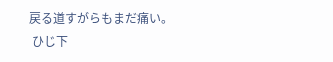戻る道すがらもまだ痛い。
 ひじ下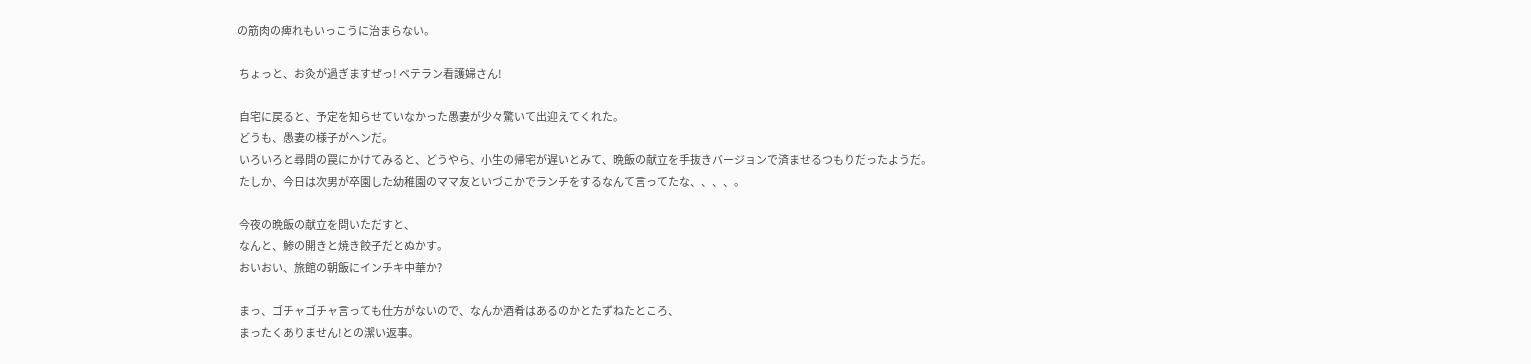の筋肉の痺れもいっこうに治まらない。

 ちょっと、お灸が過ぎますぜっ! ベテラン看護婦さん!

 自宅に戻ると、予定を知らせていなかった愚妻が少々驚いて出迎えてくれた。
 どうも、愚妻の様子がヘンだ。
 いろいろと尋問の罠にかけてみると、どうやら、小生の帰宅が遅いとみて、晩飯の献立を手抜きバージョンで済ませるつもりだったようだ。
 たしか、今日は次男が卒園した幼稚園のママ友といづこかでランチをするなんて言ってたな、、、、。

 今夜の晩飯の献立を問いただすと、
 なんと、鯵の開きと焼き餃子だとぬかす。
 おいおい、旅館の朝飯にインチキ中華か?

 まっ、ゴチャゴチャ言っても仕方がないので、なんか酒肴はあるのかとたずねたところ、
 まったくありません!との潔い返事。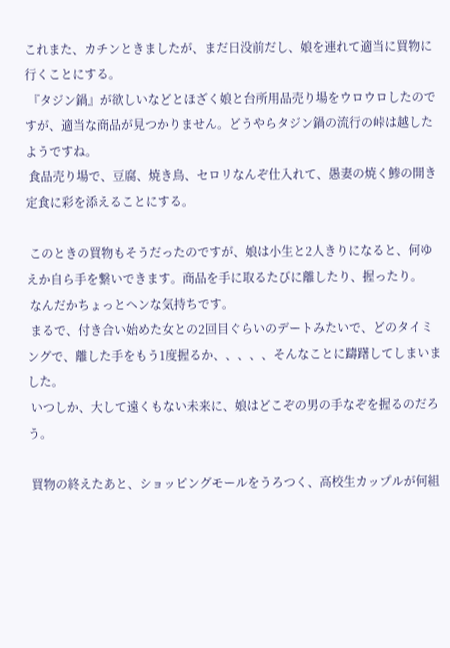これまた、カチンときましたが、まだ日没前だし、娘を連れて適当に買物に行くことにする。
 『タジン鍋』が欲しいなどとほざく娘と台所用品売り場をウロウロしたのですが、適当な商品が見つかりません。どうやらタジン鍋の流行の峠は越したようですね。
 食品売り場で、豆腐、焼き鳥、セロリなんぞ仕入れて、愚妻の焼く鯵の開き定食に彩を添えることにする。

 このときの買物もそうだったのですが、娘は小生と2人きりになると、何ゆえか自ら手を繋いできます。商品を手に取るたびに離したり、握ったり。
 なんだかちょっとヘンな気持ちです。
 まるで、付き合い始めた女との2回目ぐらいのデートみたいで、どのタイミングで、離した手をもう1度握るか、、、、、そんなことに躊躇してしまいました。
 いつしか、大して遠くもない未来に、娘はどこぞの男の手なぞを握るのだろう。

 買物の終えたあと、ショッピングモールをうろつく、高校生カップルが何組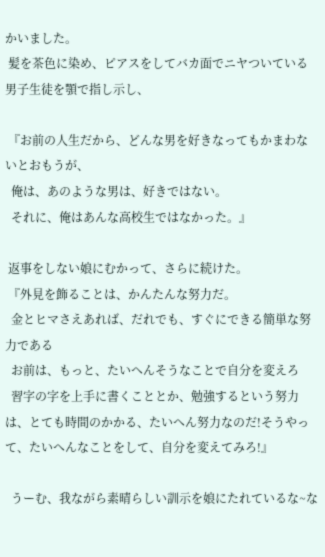かいました。
 髪を茶色に染め、ピアスをしてバカ面でニヤついている男子生徒を顎で指し示し、

 『お前の人生だから、どんな男を好きなってもかまわないとおもうが、
  俺は、あのような男は、好きではない。
  それに、俺はあんな高校生ではなかった。』

 返事をしない娘にむかって、さらに続けた。
 『外見を飾ることは、かんたんな努力だ。
  金とヒマさえあれば、だれでも、すぐにできる簡単な努力である
  お前は、もっと、たいへんそうなことで自分を変えろ
  習字の字を上手に書くこととか、勉強するという努力は、とても時間のかかる、たいへん努力なのだ!そうやって、たいへんなことをして、自分を変えてみろ!』

  うーむ、我ながら素晴らしい訓示を娘にたれているな~な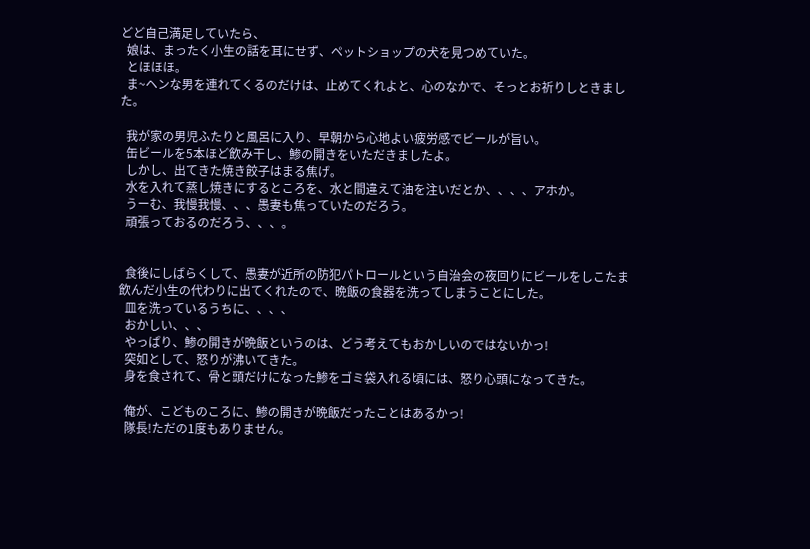どど自己満足していたら、
  娘は、まったく小生の話を耳にせず、ペットショップの犬を見つめていた。
  とほほほ。
  ま~ヘンな男を連れてくるのだけは、止めてくれよと、心のなかで、そっとお祈りしときました。

  我が家の男児ふたりと風呂に入り、早朝から心地よい疲労感でビールが旨い。
  缶ビールを5本ほど飲み干し、鯵の開きをいただきましたよ。
  しかし、出てきた焼き餃子はまる焦げ。
  水を入れて蒸し焼きにするところを、水と間違えて油を注いだとか、、、、アホか。
  うーむ、我慢我慢、、、愚妻も焦っていたのだろう。
  頑張っておるのだろう、、、。


  食後にしばらくして、愚妻が近所の防犯パトロールという自治会の夜回りにビールをしこたま飲んだ小生の代わりに出てくれたので、晩飯の食器を洗ってしまうことにした。
  皿を洗っているうちに、、、、
  おかしい、、、
  やっぱり、鯵の開きが晩飯というのは、どう考えてもおかしいのではないかっ!
  突如として、怒りが沸いてきた。
  身を食されて、骨と頭だけになった鯵をゴミ袋入れる頃には、怒り心頭になってきた。

  俺が、こどものころに、鯵の開きが晩飯だったことはあるかっ!
  隊長!ただの1度もありません。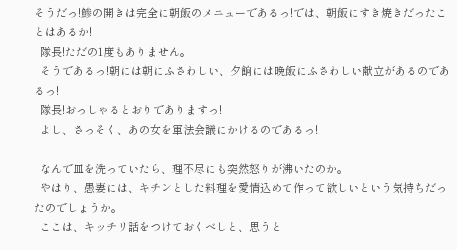そうだっ!鯵の開きは完全に朝飯のメニューであるっ!では、朝飯にすき焼きだったことはあるか!
  隊長!ただの1度もありません。
  そうであるっ!朝には朝にふさわしい、夕餉には晩飯にふさわしい献立があるのであるっ!
  隊長!おっしゃるとおりでありますっ!
  よし、さっそく、あの女を軍法会議にかけるのであるっ!

  なんで皿を洗っていたら、理不尽にも突然怒りが沸いたのか。
  やはり、愚妻には、キチンとした料理を愛情込めて作って欲しいという気持ちだったのでしょうか。
  ここは、キッチリ話をつけておくべしと、思うと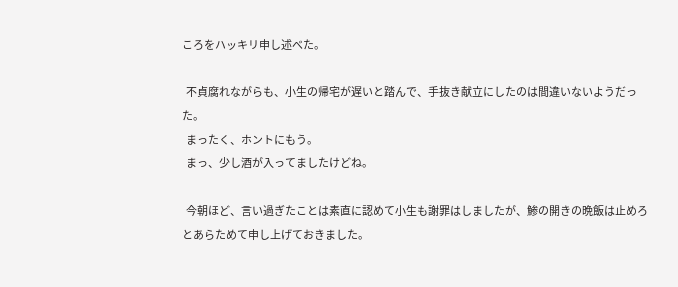ころをハッキリ申し述べた。

  不貞腐れながらも、小生の帰宅が遅いと踏んで、手抜き献立にしたのは間違いないようだった。
  まったく、ホントにもう。
  まっ、少し酒が入ってましたけどね。

  今朝ほど、言い過ぎたことは素直に認めて小生も謝罪はしましたが、鯵の開きの晩飯は止めろとあらためて申し上げておきました。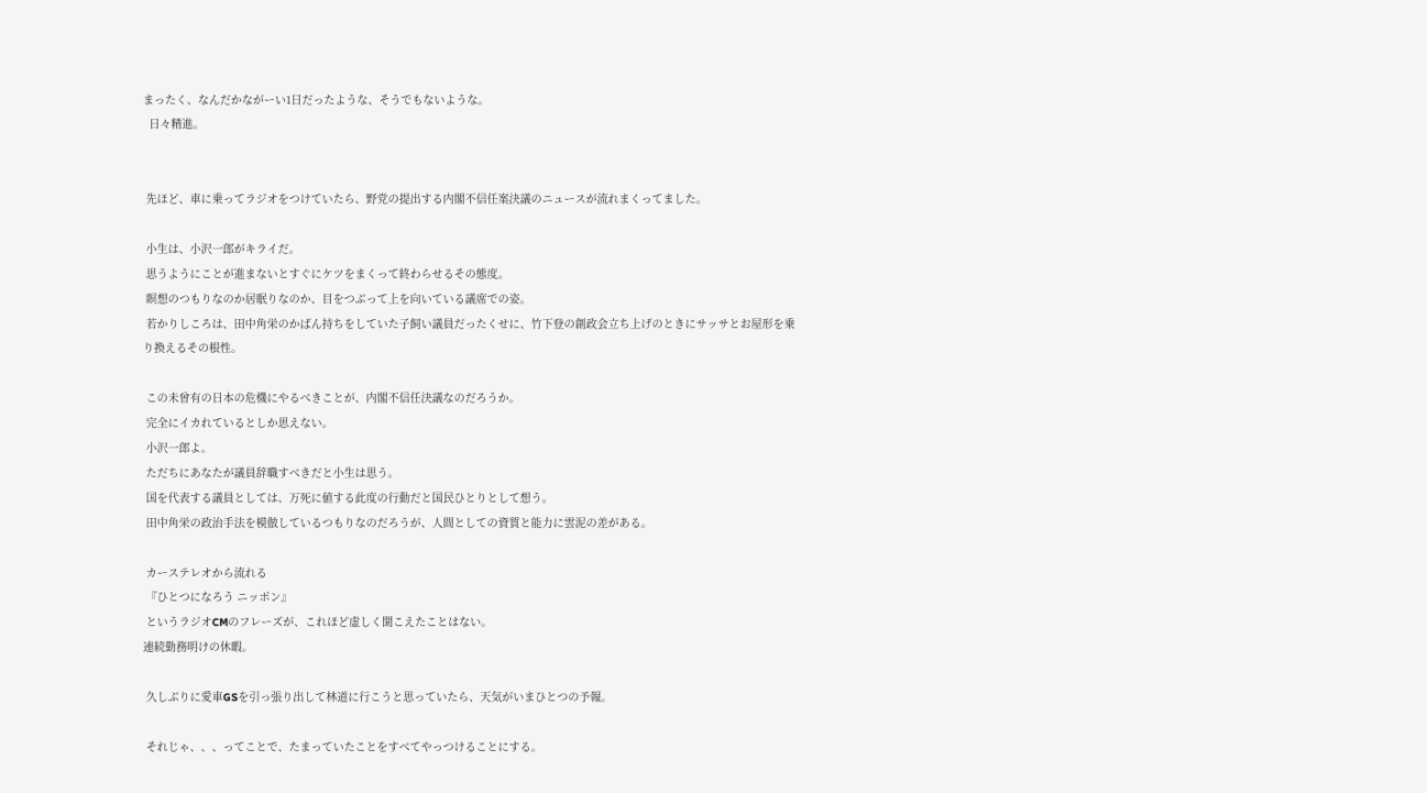まったく、なんだかながーい1日だったような、そうでもないような。
  日々精進。


 先ほど、車に乗ってラジオをつけていたら、野党の提出する内閣不信任案決議のニュースが流れまくってました。

 小生は、小沢一郎がキライだ。
 思うようにことが進まないとすぐにケツをまくって終わらせるその態度。
 瞑想のつもりなのか居眠りなのか、目をつぶって上を向いている議席での姿。
 若かりしころは、田中角栄のかばん持ちをしていた子飼い議員だったくせに、竹下登の創政会立ち上げのときにサッサとお屋形を乗り換えるその根性。

 この未曾有の日本の危機にやるべきことが、内閣不信任決議なのだろうか。
 完全にイカれているとしか思えない。
 小沢一郎よ。
 ただちにあなたが議員辞職すべきだと小生は思う。
 国を代表する議員としては、万死に値する此度の行動だと国民ひとりとして想う。
 田中角栄の政治手法を模倣しているつもりなのだろうが、人間としての資質と能力に雲泥の差がある。

 カーステレオから流れる
 『ひとつになろう ニッポン』
 というラジオCMのフレーズが、これほど虚しく聞こえたことはない。
連続勤務明けの休暇。

 久しぶりに愛車GSを引っ張り出して林道に行こうと思っていたら、天気がいまひとつの予報。

 それじゃ、、、ってことで、たまっていたことをすべてやっつけることにする。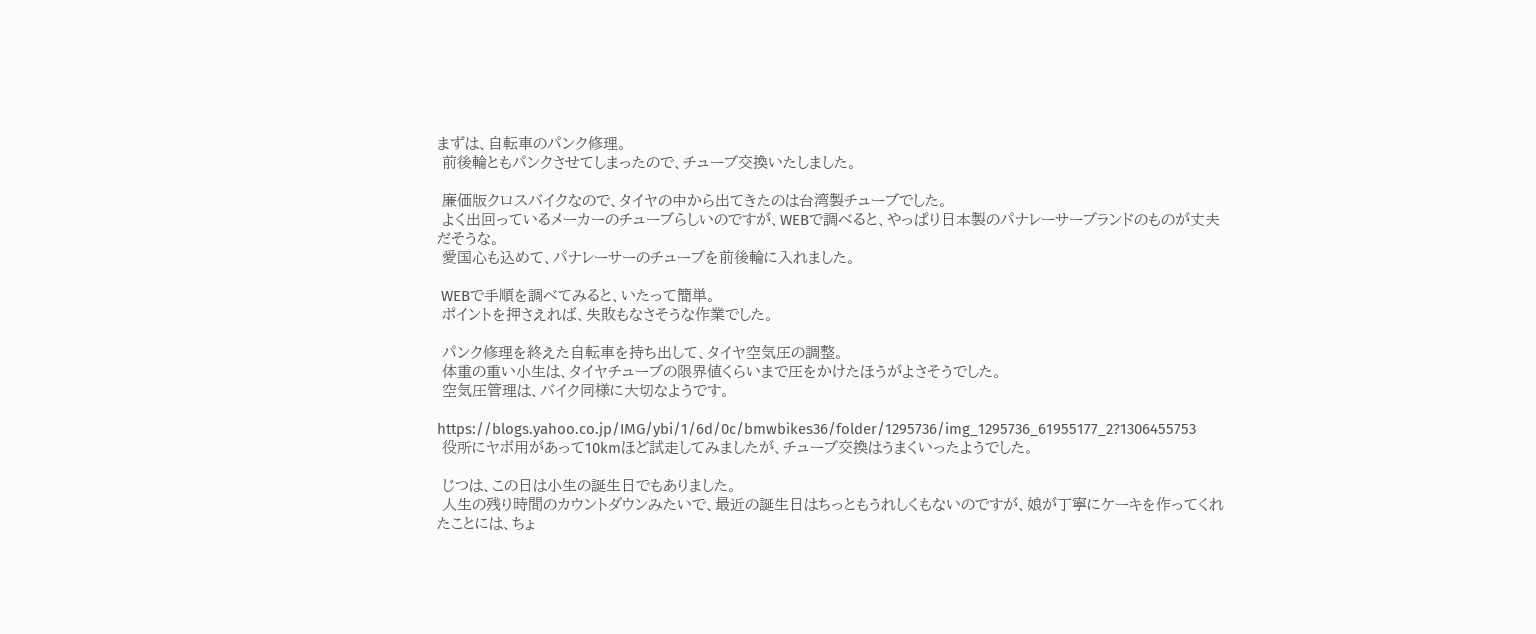まずは、自転車のパンク修理。
 前後輪ともパンクさせてしまったので、チューブ交換いたしました。

 廉価版クロスバイクなので、タイヤの中から出てきたのは台湾製チューブでした。
 よく出回っているメーカーのチューブらしいのですが、WEBで調べると、やっぱり日本製のパナレーサーブランドのものが丈夫だそうな。
 愛国心も込めて、パナレーサーのチューブを前後輪に入れました。

 WEBで手順を調べてみると、いたって簡単。
 ポイントを押さえれば、失敗もなさそうな作業でした。

 パンク修理を終えた自転車を持ち出して、タイヤ空気圧の調整。
 体重の重い小生は、タイヤチューブの限界値くらいまで圧をかけたほうがよさそうでした。
 空気圧管理は、バイク同様に大切なようです。

https://blogs.yahoo.co.jp/IMG/ybi/1/6d/0c/bmwbikes36/folder/1295736/img_1295736_61955177_2?1306455753
 役所にヤボ用があって10kmほど試走してみましたが、チューブ交換はうまくいったようでした。

 じつは、この日は小生の誕生日でもありました。
 人生の残り時間のカウントダウンみたいで、最近の誕生日はちっともうれしくもないのですが、娘が丁寧にケーキを作ってくれたことには、ちょ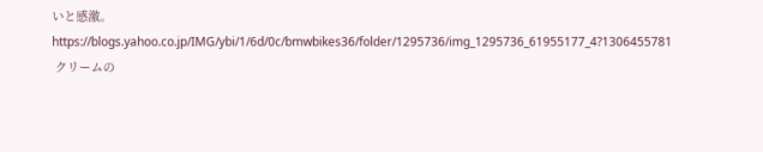いと感激。
https://blogs.yahoo.co.jp/IMG/ybi/1/6d/0c/bmwbikes36/folder/1295736/img_1295736_61955177_4?1306455781
 クリームの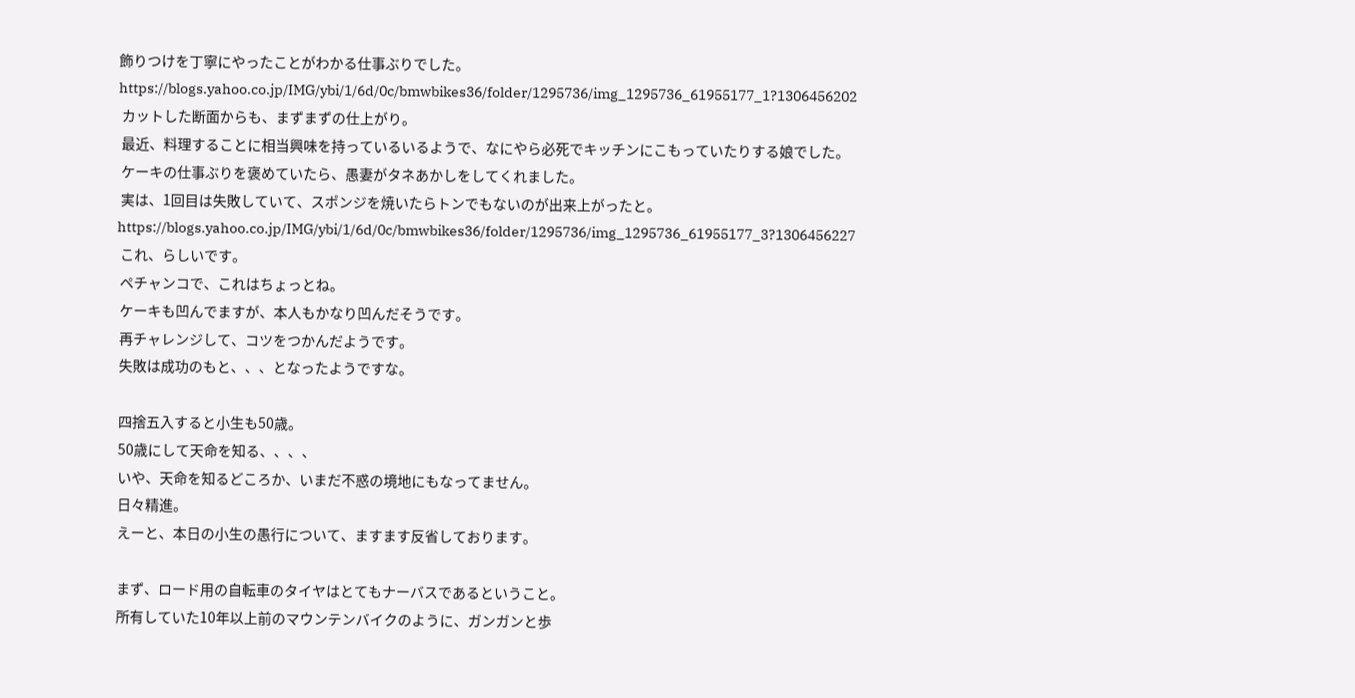飾りつけを丁寧にやったことがわかる仕事ぶりでした。
https://blogs.yahoo.co.jp/IMG/ybi/1/6d/0c/bmwbikes36/folder/1295736/img_1295736_61955177_1?1306456202
 カットした断面からも、まずまずの仕上がり。
 最近、料理することに相当興味を持っているいるようで、なにやら必死でキッチンにこもっていたりする娘でした。
 ケーキの仕事ぶりを褒めていたら、愚妻がタネあかしをしてくれました。
 実は、1回目は失敗していて、スポンジを焼いたらトンでもないのが出来上がったと。
https://blogs.yahoo.co.jp/IMG/ybi/1/6d/0c/bmwbikes36/folder/1295736/img_1295736_61955177_3?1306456227
 これ、らしいです。
 ペチャンコで、これはちょっとね。
 ケーキも凹んでますが、本人もかなり凹んだそうです。
 再チャレンジして、コツをつかんだようです。
 失敗は成功のもと、、、となったようですな。

 四捨五入すると小生も50歳。
 50歳にして天命を知る、、、、
 いや、天命を知るどころか、いまだ不惑の境地にもなってません。
 日々精進。
 えーと、本日の小生の愚行について、ますます反省しております。

 まず、ロード用の自転車のタイヤはとてもナーバスであるということ。
 所有していた10年以上前のマウンテンバイクのように、ガンガンと歩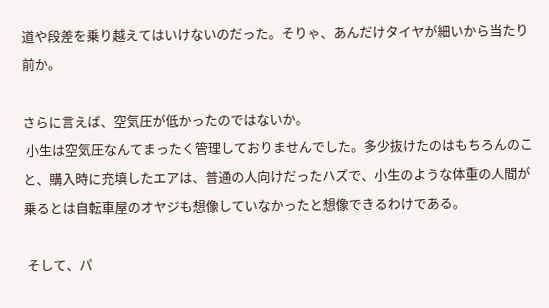道や段差を乗り越えてはいけないのだった。そりゃ、あんだけタイヤが細いから当たり前か。

さらに言えば、空気圧が低かったのではないか。
 小生は空気圧なんてまったく管理しておりませんでした。多少抜けたのはもちろんのこと、購入時に充填したエアは、普通の人向けだったハズで、小生のような体重の人間が乗るとは自転車屋のオヤジも想像していなかったと想像できるわけである。

 そして、パ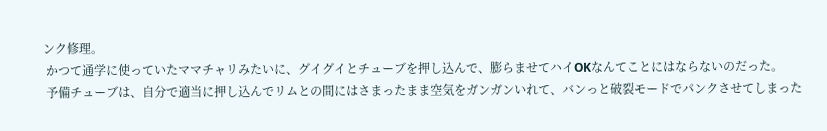ンク修理。
 かつて通学に使っていたママチャリみたいに、グイグイとチューブを押し込んで、膨らませてハイOKなんてことにはならないのだった。
 予備チューブは、自分で適当に押し込んでリムとの間にはさまったまま空気をガンガンいれて、バンっと破裂モードでパンクさせてしまった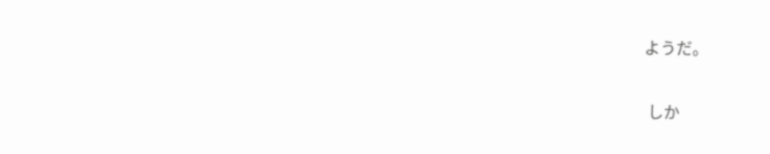ようだ。

 しか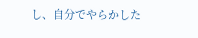し、自分でやらかした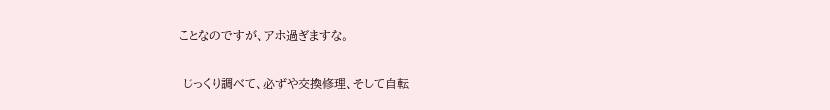ことなのですが、アホ過ぎますな。

 じっくり調べて、必ずや交換修理、そして自転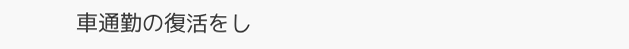車通勤の復活をし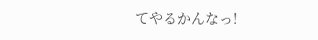てやるかんなっ!